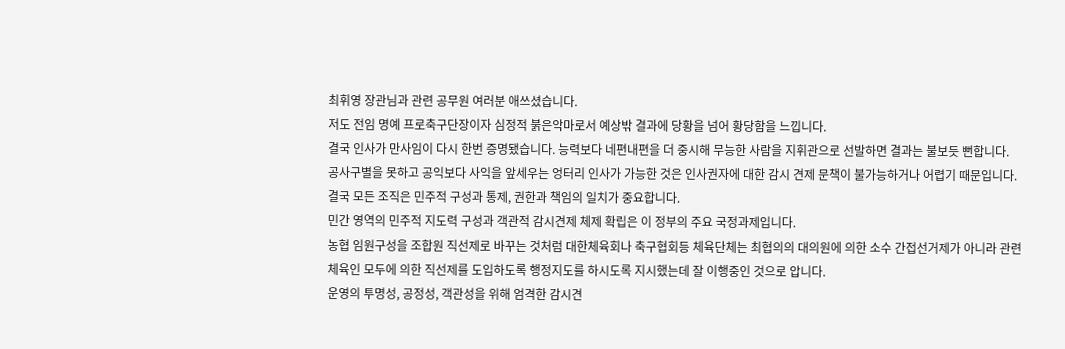최휘영 장관님과 관련 공무원 여러분 애쓰셨습니다.
저도 전임 명예 프로축구단장이자 심정적 붉은악마로서 예상밖 결과에 당황을 넘어 황당함을 느낍니다.
결국 인사가 만사임이 다시 한번 증명됐습니다. 능력보다 네편내편을 더 중시해 무능한 사람을 지휘관으로 선발하면 결과는 불보듯 뻔합니다.
공사구별을 못하고 공익보다 사익을 앞세우는 엉터리 인사가 가능한 것은 인사권자에 대한 감시 견제 문책이 불가능하거나 어렵기 때문입니다.
결국 모든 조직은 민주적 구성과 통제, 권한과 책임의 일치가 중요합니다.
민간 영역의 민주적 지도력 구성과 객관적 감시견제 체제 확립은 이 정부의 주요 국정과제입니다.
농협 임원구성을 조합원 직선제로 바꾸는 것처럼 대한체육회나 축구협회등 체육단체는 최협의의 대의원에 의한 소수 간접선거제가 아니라 관련 체육인 모두에 의한 직선제를 도입하도록 행정지도를 하시도록 지시했는데 잘 이행중인 것으로 압니다.
운영의 투명성, 공정성, 객관성을 위해 엄격한 감시견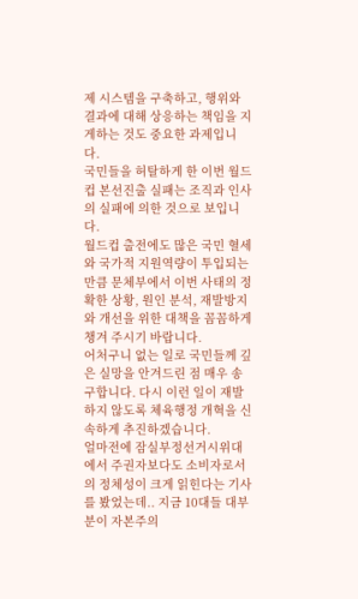제 시스템을 구축하고, 행위와 결과에 대해 상응하는 책임을 지게하는 것도 중요한 과제입니다.
국민들을 허탈하게 한 이번 월드컵 본선진출 실패는 조직과 인사의 실패에 의한 것으로 보입니다.
월드컵 출전에도 많은 국민 혈세와 국가적 지원역량이 투입되는 만큼 문체부에서 이번 사태의 정확한 상황, 원인 분석, 재발방지와 개선을 위한 대책을 꼼꼼하게 챙겨 주시기 바랍니다.
어처구니 없는 일로 국민들께 깊은 실망을 안겨드린 점 매우 송구합니다. 다시 이런 일이 재발하지 않도록 체육행정 개혁을 신속하게 추진하겠습니다.
얼마전에 잠실부정선거시위대에서 주권자보다도 소비자로서의 정체성이 크게 읽힌다는 기사를 봤었는데.. 지금 10대들 대부분이 자본주의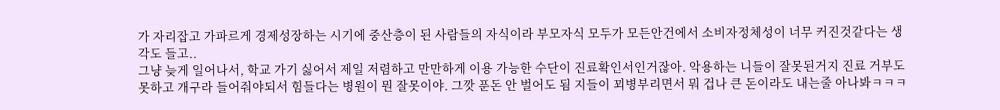가 자리잡고 가파르게 경제성장하는 시기에 중산층이 된 사람들의 자식이라 부모자식 모두가 모든안건에서 소비자정체성이 너무 커진것같다는 생각도 들고..
그냥 늦게 일어나서, 학교 가기 싫어서 제일 저렴하고 만만하게 이용 가능한 수단이 진료확인서인거잖아. 악용하는 니들이 잘못된거지 진료 거부도 못하고 개구라 들어줘야되서 힘들다는 병원이 뭔 잘못이야. 그깟 푼돈 안 벌어도 됨 지들이 꾀병부리면서 뭐 겁나 큰 돈이라도 내는줄 아나봐ㅋㅋㅋ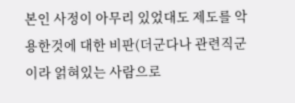본인 사정이 아무리 있었대도 제도를 악용한것에 대한 비판(더군다나 관련직군이라 얽혀있는 사람으로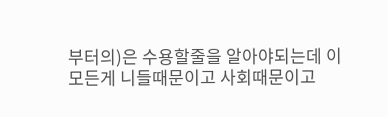부터의)은 수용할줄을 알아야되는데 이 모든게 니들때문이고 사회때문이고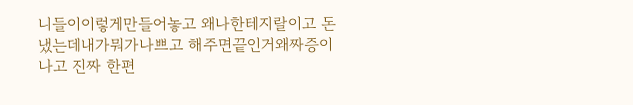니들이이렇게만들어놓고 왜나한테지랄이고 돈냈는데내가뭐가나쁘고 해주면끝인거왜짜증이나고 진짜 한편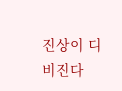진상이 디비진다